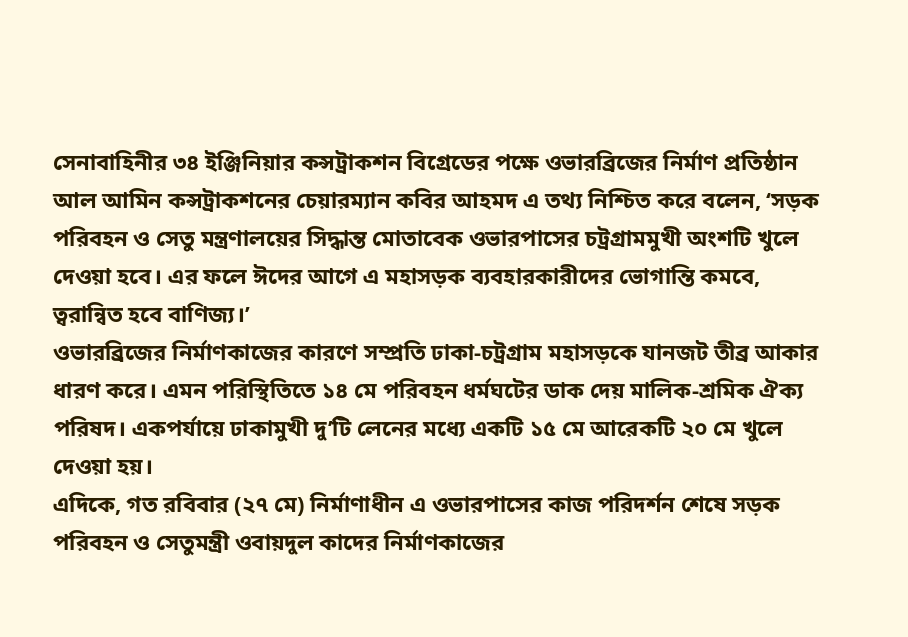সেনাবাহিনীর ৩৪ ইঞ্জিনিয়ার কন্সট্রাকশন বিগ্রেডের পক্ষে ওভারব্রিজের নির্মাণ প্রতিষ্ঠান আল আমিন কন্সট্রাকশনের চেয়ারম্যান কবির আহমদ এ তথ্য নিশ্চিত করে বলেন, ‘সড়ক পরিবহন ও সেতু মন্ত্রণালয়ের সিদ্ধান্ত মোতাবেক ওভারপাসের চট্রগ্রামমুখী অংশটি খুলে দেওয়া হবে। এর ফলে ঈদের আগে এ মহাসড়ক ব্যবহারকারীদের ভোগান্তি কমবে, ত্বরান্বিত হবে বাণিজ্য।’
ওভারব্রিজের নির্মাণকাজের কারণে সম্প্রতি ঢাকা-চট্রগ্রাম মহাসড়কে যানজট তীব্র আকার ধারণ করে। এমন পরিস্থিতিতে ১৪ মে পরিবহন ধর্মঘটের ডাক দেয় মালিক-শ্রমিক ঐক্য পরিষদ। একপর্যায়ে ঢাকামুখী দু’টি লেনের মধ্যে একটি ১৫ মে আরেকটি ২০ মে খুলে দেওয়া হয়।
এদিকে, গত রবিবার (২৭ মে) নির্মাণাধীন এ ওভারপাসের কাজ পরিদর্শন শেষে সড়ক পরিবহন ও সেতুমন্ত্রী ওবায়দুল কাদের নির্মাণকাজের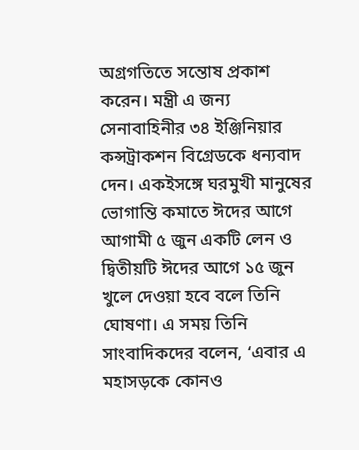অগ্রগতিতে সন্তোষ প্রকাশ করেন। মন্ত্রী এ জন্য সেনাবাহিনীর ৩৪ ইঞ্জিনিয়ার কন্সট্রাকশন বিগ্রেডকে ধন্যবাদ দেন। একইসঙ্গে ঘরমুখী মানুষের ভোগান্তি কমাতে ঈদের আগে আগামী ৫ জুন একটি লেন ও দ্বিতীয়টি ঈদের আগে ১৫ জুন খুলে দেওয়া হবে বলে তিনি ঘোষণা। এ সময় তিনি সাংবাদিকদের বলেন, ‘এবার এ মহাসড়কে কোনও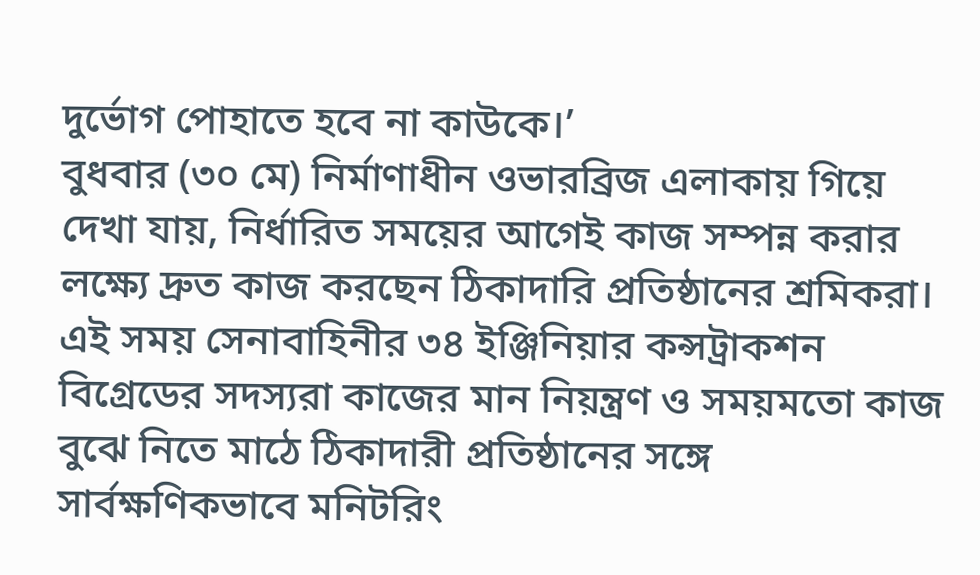দুর্ভোগ পোহাতে হবে না কাউকে।’
বুধবার (৩০ মে) নির্মাণাধীন ওভারব্রিজ এলাকায় গিয়ে দেখা যায়, নির্ধারিত সময়ের আগেই কাজ সম্পন্ন করার লক্ষ্যে দ্রুত কাজ করছেন ঠিকাদারি প্রতিষ্ঠানের শ্রমিকরা। এই সময় সেনাবাহিনীর ৩৪ ইঞ্জিনিয়ার কন্সট্রাকশন বিগ্রেডের সদস্যরা কাজের মান নিয়ন্ত্রণ ও সময়মতো কাজ বুঝে নিতে মাঠে ঠিকাদারী প্রতিষ্ঠানের সঙ্গে সার্বক্ষণিকভাবে মনিটরিং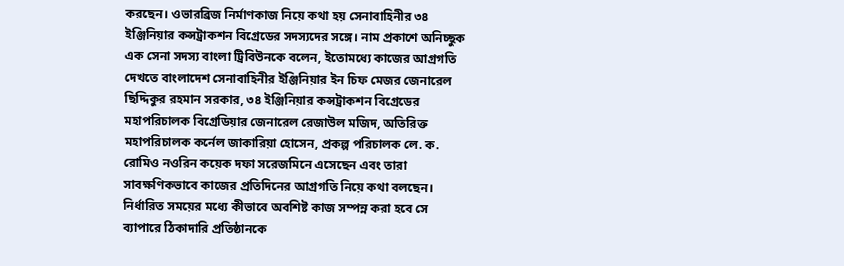করছেন। ওভারব্রিজ নির্মাণকাজ নিয়ে কথা হয় সেনাবাহিনীর ৩৪ ইঞ্জিনিয়ার কন্সট্রাকশন বিগ্রেডের সদস্যদের সঙ্গে। নাম প্রকাশে অনিচ্ছুক এক সেনা সদস্য বাংলা ট্রিবিউনকে বলেন, ইতোমধ্যে কাজের আগ্রগতি দেখতে বাংলাদেশ সেনাবাহিনীর ইঞ্জিনিয়ার ইন চিফ মেজর জেনারেল ছিদ্দিকুর রহমান সরকার, ৩৪ ইঞ্জিনিয়ার কন্সট্রাকশন বিগ্রেডের মহাপরিচালক বিগ্রেডিয়ার জেনারেল রেজাউল মজিদ, অতিরিক্ত মহাপরিচালক কর্নেল জাকারিয়া হোসেন, প্রকল্প পরিচালক লে. ক. রোমিও নওরিন কয়েক দফা সরেজমিনে এসেছেন এবং তারা সাবক্ষণিকভাবে কাজের প্রতিদিনের আগ্রগতি নিয়ে কথা বলছেন। নির্ধারিত সময়ের মধ্যে কীভাবে অবশিষ্ট কাজ সম্পন্ন করা হবে সে ব্যাপারে ঠিকাদারি প্রতিষ্ঠানকে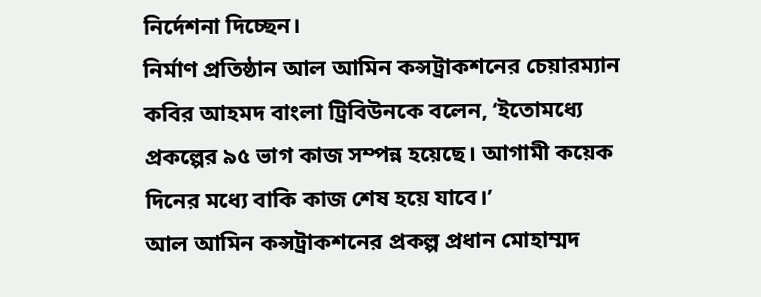নির্দেশনা দিচ্ছেন।
নির্মাণ প্রতিষ্ঠান আল আমিন কন্সট্রাকশনের চেয়ারম্যান কবির আহমদ বাংলা ট্রিবিউনকে বলেন, ‘ইতোমধ্যে প্রকল্পের ৯৫ ভাগ কাজ সম্পন্ন হয়েছে। আগামী কয়েক দিনের মধ্যে বাকি কাজ শেষ হয়ে যাবে।’
আল আমিন কন্সট্রাকশনের প্রকল্প প্রধান মোহাম্মদ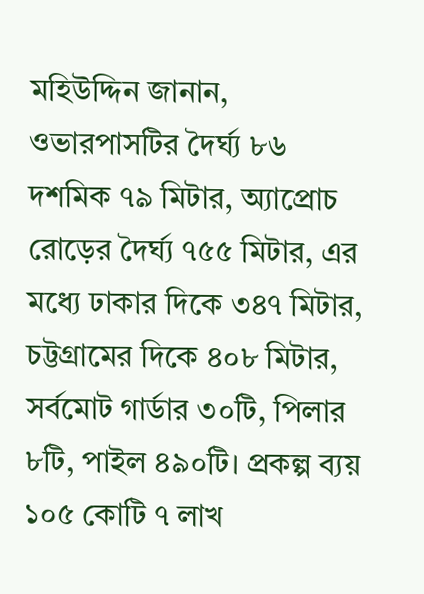মহিউদ্দিন জানান, ওভারপাসটির দৈর্ঘ্য ৮৬ দশমিক ৭৯ মিটার, অ্যাপ্রোচ রোড়ের দৈর্ঘ্য ৭৫৫ মিটার, এর মধ্যে ঢাকার দিকে ৩৪৭ মিটার, চট্টগ্রামের দিকে ৪০৮ মিটার, সর্বমোট গার্ডার ৩০টি, পিলার ৮টি, পাইল ৪৯০টি। প্রকল্প ব্যয় ১০৫ কোটি ৭ লাখ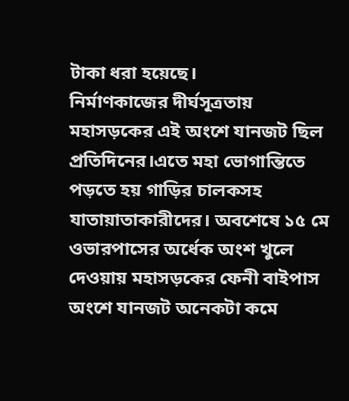টাকা ধরা হয়েছে।
নির্মাণকাজের দীর্ঘসূত্রতায় মহাসড়কের এই অংশে যানজট ছিল প্রতিদিনের।এতে মহা ভোগান্তিতে পড়তে হয় গাড়ির চালকসহ যাতায়াতাকারীদের। অবশেষে ১৫ মে ওভারপাসের অর্ধেক অংশ খুলে দেওয়ায় মহাসড়কের ফেনী বাইপাস অংশে যানজট অনেকটা কমে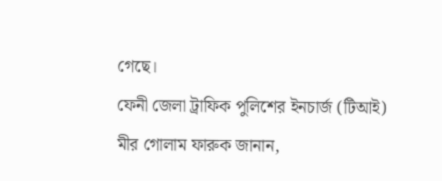গেছে।
ফেনী জেলা ট্রাফিক পুলিশের ইনচার্জ (টিআই) মীর গোলাম ফারুক জানান,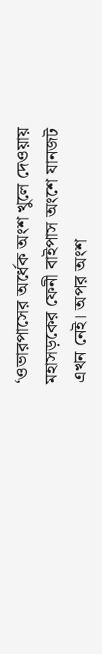‘ওভারপাসের অর্ধেক অংশ খুলে দেওয়ায় মহাসড়কের ফেনী বাইপাস অংশে যানজট এখন নেই। অপর অংশ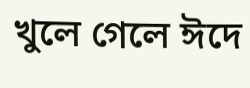খুলে গেলে ঈদে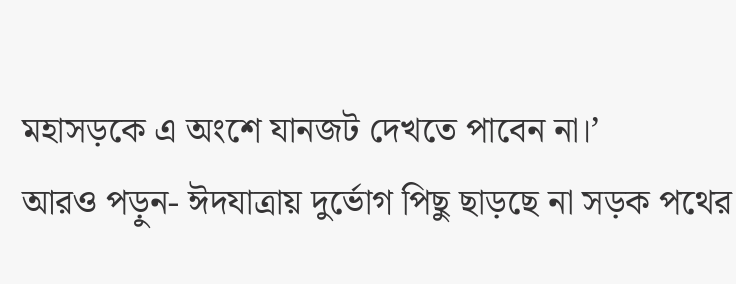মহাসড়কে এ অংশে যানজট দেখতে পাবেন না।’
আরও পড়ুন- ঈদযাত্রায় দুর্ভোগ পিছু ছাড়ছে না সড়ক পথের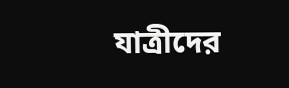যাত্রীদের